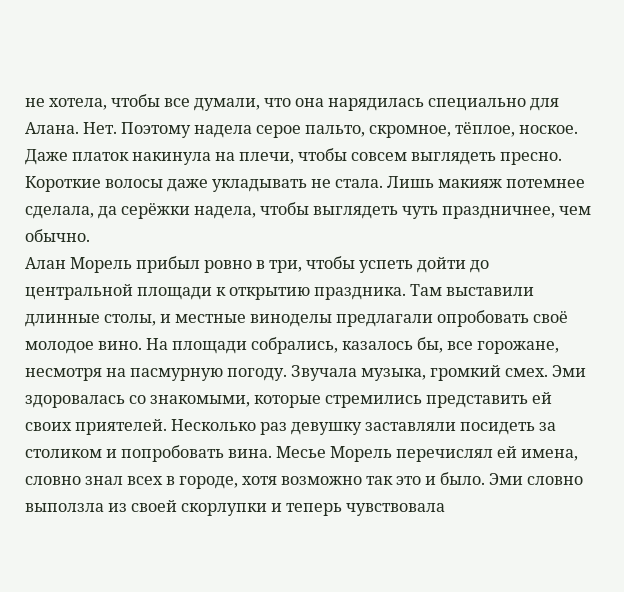не хотела, чтобы все думали, что она нарядилась специально для Алана. Нет. Поэтому надела серое пальто, скромное, тёплое, ноское. Даже платок накинула на плечи, чтобы совсем выглядеть пресно. Короткие волосы даже укладывать не стала. Лишь макияж потемнее сделала, да серёжки надела, чтобы выглядеть чуть праздничнее, чем обычно.
Алан Морель прибыл ровно в три, чтобы успеть дойти до центральной площади к открытию праздника. Там выставили длинные столы, и местные виноделы предлагали опробовать своё молодое вино. На площади собрались, казалось бы, все горожане, несмотря на пасмурную погоду. Звучала музыка, громкий смех. Эми здоровалась со знакомыми, которые стремились представить ей своих приятелей. Несколько раз девушку заставляли посидеть за столиком и попробовать вина. Месье Морель перечислял ей имена, словно знал всех в городе, хотя возможно так это и было. Эми словно выползла из своей скорлупки и теперь чувствовала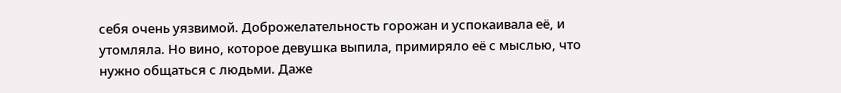себя очень уязвимой. Доброжелательность горожан и успокаивала её, и утомляла. Но вино, которое девушка выпила, примиряло её с мыслью, что нужно общаться с людьми. Даже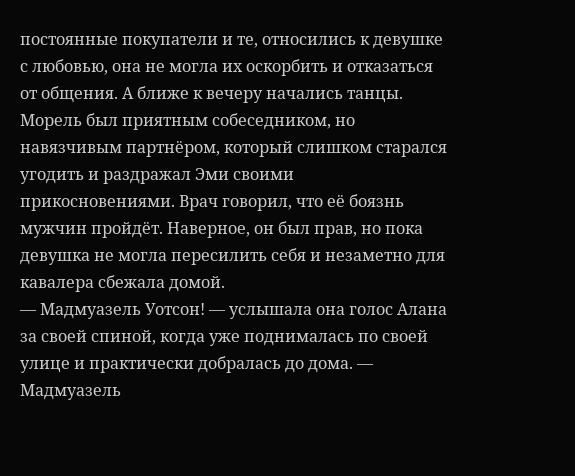постоянные покупатели и те, относились к девушке с любовью, она не могла их оскорбить и отказаться от общения. А ближе к вечеру начались танцы.
Морель был приятным собеседником, но навязчивым партнёром, который слишком старался угодить и раздражал Эми своими прикосновениями. Врач говорил, что её боязнь мужчин пройдёт. Наверное, он был прав, но пока девушка не могла пересилить себя и незаметно для кавалера сбежала домой.
— Мадмуазель Уотсон! — услышала она голос Алана за своей спиной, когда уже поднималась по своей улице и практически добралась до дома. — Мадмуазель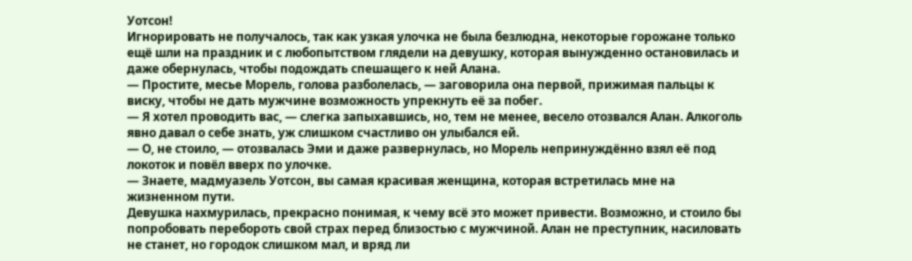Уотсон!
Игнорировать не получалось, так как узкая улочка не была безлюдна, некоторые горожане только ещё шли на праздник и с любопытством глядели на девушку, которая вынужденно остановилась и даже обернулась, чтобы подождать спешащего к ней Алана.
— Простите, месье Морель, голова разболелась, — заговорила она первой, прижимая пальцы к виску, чтобы не дать мужчине возможность упрекнуть её за побег.
— Я хотел проводить вас, — слегка запыхавшись, но, тем не менее, весело отозвался Алан. Алкоголь явно давал о себе знать, уж слишком счастливо он улыбался ей.
— О, не стоило, — отозвалась Эми и даже развернулась, но Морель непринуждённо взял её под локоток и повёл вверх по улочке.
— Знаете, мадмуазель Уотсон, вы самая красивая женщина, которая встретилась мне на жизненном пути.
Девушка нахмурилась, прекрасно понимая, к чему всё это может привести. Возможно, и стоило бы попробовать перебороть свой страх перед близостью с мужчиной. Алан не преступник, насиловать не станет, но городок слишком мал, и вряд ли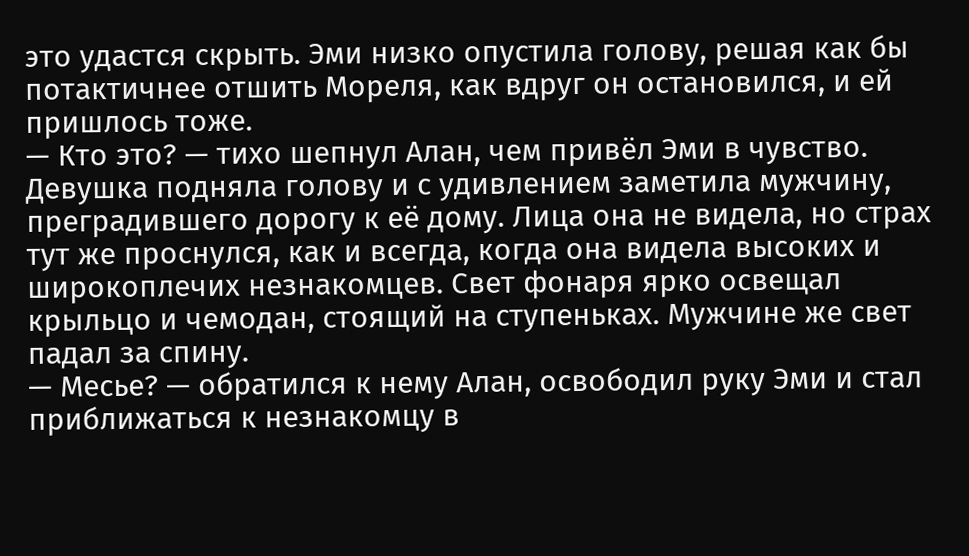это удастся скрыть. Эми низко опустила голову, решая как бы потактичнее отшить Мореля, как вдруг он остановился, и ей пришлось тоже.
— Кто это? — тихо шепнул Алан, чем привёл Эми в чувство.
Девушка подняла голову и с удивлением заметила мужчину, преградившего дорогу к её дому. Лица она не видела, но страх тут же проснулся, как и всегда, когда она видела высоких и широкоплечих незнакомцев. Свет фонаря ярко освещал крыльцо и чемодан, стоящий на ступеньках. Мужчине же свет падал за спину.
— Месье? — обратился к нему Алан, освободил руку Эми и стал приближаться к незнакомцу в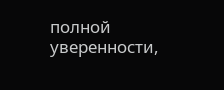полной уверенности,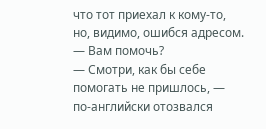что тот приехал к кому-то, но, видимо, ошибся адресом. — Вам помочь?
— Смотри, как бы себе помогать не пришлось, — по-английски отозвался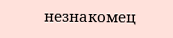незнакомец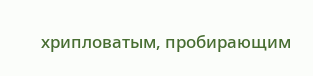хрипловатым, пробирающим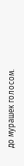до мурашек голосом.